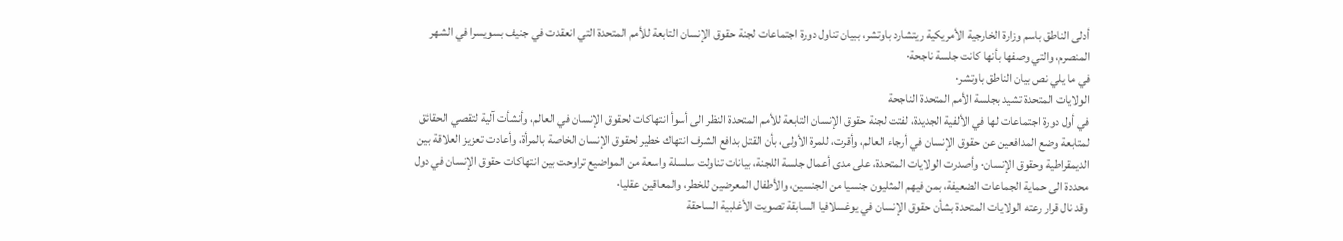أدلى الناطق باسم وزارة الخارجية الأمريكية ريتشارد باوتشر، ببيان تناول دورة اجتماعات لجنة حقوق الإنسان التابعة للأمم المتحدة التي انعقدت في جنيف بسويسرا في الشهر المنصرم، والتي وصفها بأنها كانت جلسة ناجحة·
في ما يلي نص بيان الناطق باوتشر·
الولايات المتحدة تشيد بجلسة الأمم المتحدة الناجحة
في أول دورة اجتماعات لها في الألفية الجديدة، لفتت لجنة حقوق الإنسان التابعة للأمم المتحدة النظر الى أسوأ انتهاكات لحقوق الإنسان في العالم، وأنشأت آلية لتقصي الحقائق لمتابعة وضع المدافعين عن حقوق الإنسان في أرجاء العالم، وأقرت، للمرة الأولى، بأن القتل بدافع الشرف انتهاك خطير لحقوق الإنسان الخاصة بالمرأة، وأعادت تعزيز العلاقة بين الديمقراطية وحقوق الإنسان· وأصدرت الولايات المتحدة، على مدى أعمال جلسة اللجنة، بيانات تناولت سلسلة واسعة من المواضيع تراوحت بين انتهاكات حقوق الإنسان في دول محددة الى حماية الجماعات الضعيفة، بمن فيهم المثليون جنسيا من الجنسين، والأطفال المعرضين للخطر، والمعاقين عقليا·
وقد نال قرار رعته الولايات المتحدة بشأن حقوق الإنسان في يوغسلافيا السابقة تصويت الأغلبية الساحقة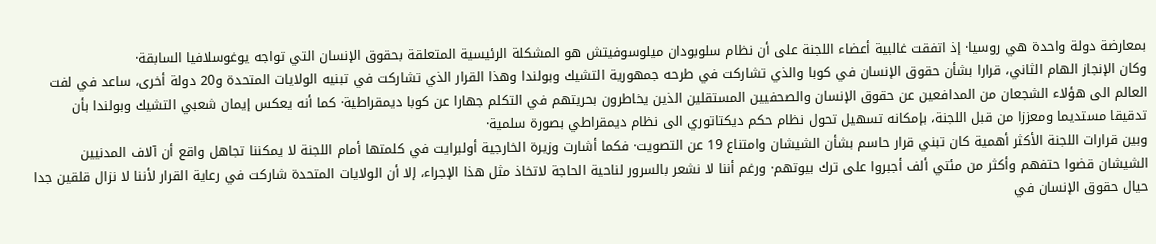بمعارضة دولة واحدة هي روسيا· إذ اتفقت غالبية أعضاء اللجنة على أن نظام سلوبودان ميلوسوفيتش هو المشكلة الرئيسية المتعلقة بحقوق الإنسان التي تواجه يوغوسلافيا السابقة·
وكان الإنجاز الهام الثاني، قرارا بشأن حقوق الإنسان في كوبا والذي تشاركت في طرحه جمهورية التشيك وبولندا وهذا القرار الذي تشاركت في تبنيه الولايات المتحدة و20 دولة أخرى، ساعد في لفت العالم الى هؤلاء الشجعان من المدافعين عن حقوق الإنسان والصحفيين المستقلين الذين يخاطرون بحريتهم في التكلم جهارا عن كوبا ديمقراطية· كما أنه يعكس إيمان شعبي التشيك وبولندا بأن تدقيقا مستديما ومعززا من قبل اللجنة، بإمكانه تسهيل تحول نظام حكم ديكتاتوري الى نظام ديمقراطي بصورة سلمية·
وبين قرارات اللجنة الأكثر أهمية كان تبني قرار حاسم بشأن الشيشان وامتناع 19 عن التصويت· فكما أشارت وزيرة الخارجية أولبرايت في كلمتها أمام اللجنة لا يمكننا تجاهل واقع أن آلاف المدنيين الشيشان قضوا حتفهم وأكثر من مئتي ألف أجبروا على ترك بيوتهم· ورغم أننا لا نشعر بالسرور لناحية الحاجة لاتخاذ مثل هذا الإجراء، إلا أن الولايات المتحدة شاركت في رعاية القرار لأننا لا نزال قلقين جدا حيال حقوق الإنسان في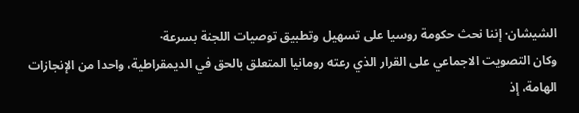الشيشان· إننا نحث حكومة روسيا على تسهيل وتطبيق توصيات اللجنة بسرعة·
وكان التصويت الاجماعي على القرار الذي رعته رومانيا المتعلق بالحق في الديمقراطية، واحدا من الإنجازات الهامة، إذ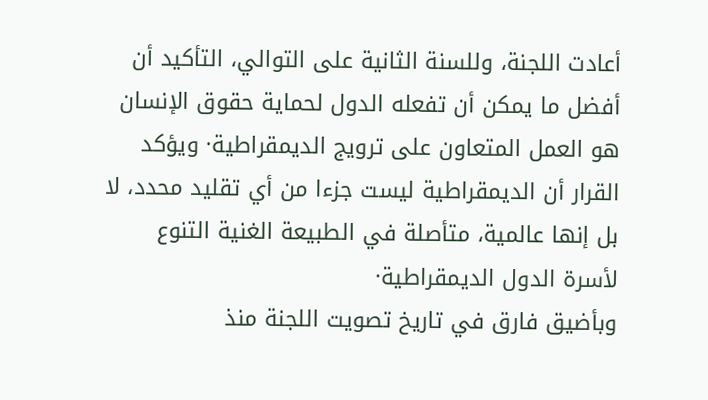أعادت اللجنة، وللسنة الثانية على التوالي، التأكيد أن أفضل ما يمكن أن تفعله الدول لحماية حقوق الإنسان هو العمل المتعاون على ترويج الديمقراطية· ويؤكد القرار أن الديمقراطية ليست جزءا من أي تقليد محدد، لا بل إنها عالمية، متأصلة في الطبيعة الغنية التنوع لأسرة الدول الديمقراطية·
وبأضيق فارق في تاريخ تصويت اللجنة منذ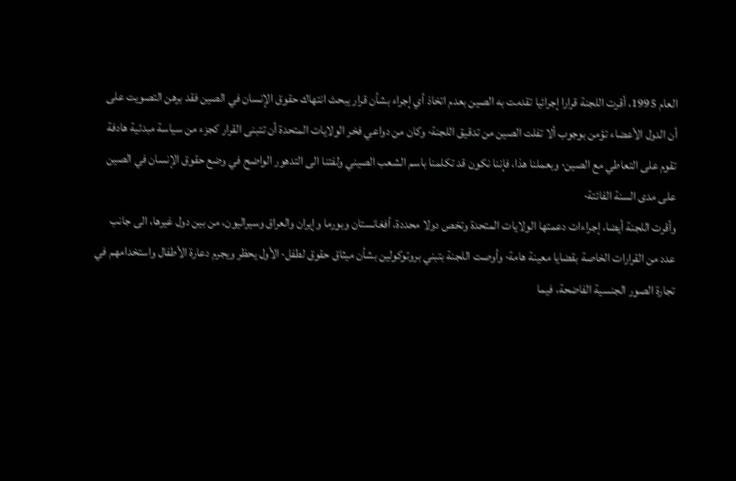العام 1995، أقرت اللجنة قرارا إجرائيا تقدمت به الصين بعدم اتخاذ أي إجراء بشأن قرار يبحث انتهاك حقوق الإنسان في الصين فقد برهن التصويت على أن الدول الأعضاء تؤمن بوجوب ألا تفلت الصين من تدقيق اللجنة· وكان من دواعي فخر الولايات المتحدة أن تتبنى القرار كجزء من سياسة مبدئية هادفة تقوم على التعاطي مع الصين· وبعملنا هذا، فإننا نكون قد تكلمنا باسم الشعب الصيني ولفتنا الى التدهور الواضح في وضع حقوق الإنسان في الصين على مدى السنة الفائتة·
وأقرت اللجنة أيضا، إجراءات دعمتها الولايات المتحدة وتخص دولا محددة، أفغانستان وبورما وإيران والعراق وسيراليون، من بين دول غيرها، الى جانب عدد من القرارات الخاصة بقضايا معينة هامة· وأوصت اللجنة بتبني بروتوكولين بشأن ميثاق حقوق لطفل· الأول يحظر ويجرم دعارة الأطفال واستخدامهم في تجارة الصور الجنسية الفاضحة، فيما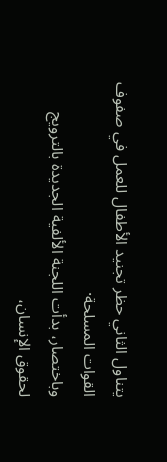يتناول الثاني حظر تجنيد الأطفال للعمل في صفوف القوات المسلحة·
وباختصار، بدأت اللجنة الألفية الجديدة بالترويج لحقوق الإنسان،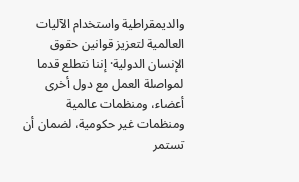والديمقراطية واستخدام الآليات العالمية لتعزيز قوانين حقوق الإنسان الدولية· إننا نتطلع قدما لمواصلة العمل مع دول أخرى أعضاء، ومنظمات عالمية ومنظمات غير حكومية، لضمان أن تستمر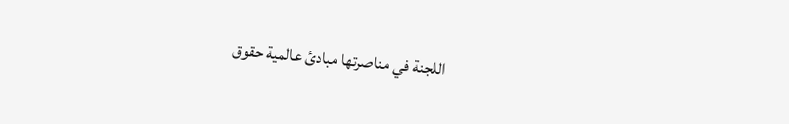اللجنة في مناصرتها مبادئ عالمية حقوق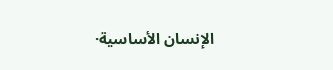الإنسان الأساسية·